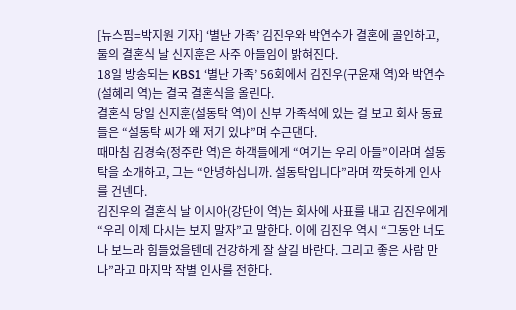[뉴스핌=박지원 기자] ‘별난 가족’ 김진우와 박연수가 결혼에 골인하고, 둘의 결혼식 날 신지훈은 사주 아들임이 밝혀진다.
18일 방송되는 KBS1 ‘별난 가족’ 56회에서 김진우(구윤재 역)와 박연수(설혜리 역)는 결국 결혼식을 올린다.
결혼식 당일 신지훈(설동탁 역)이 신부 가족석에 있는 걸 보고 회사 동료들은 “설동탁 씨가 왜 저기 있냐”며 수근댄다.
때마침 김경숙(정주란 역)은 하객들에게 “여기는 우리 아들”이라며 설동탁을 소개하고, 그는 “안녕하십니까. 설동탁입니다”라며 깍듯하게 인사를 건넨다.
김진우의 결혼식 날 이시아(강단이 역)는 회사에 사표를 내고 김진우에게 “우리 이제 다시는 보지 말자”고 말한다. 이에 김진우 역시 “그동안 너도 나 보느라 힘들었을텐데 건강하게 잘 살길 바란다. 그리고 좋은 사람 만나”라고 마지막 작별 인사를 전한다.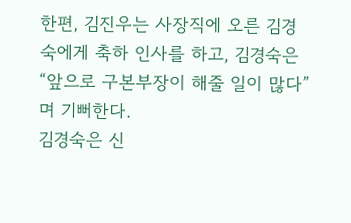한편, 김진우는 사장직에 오른 김경숙에게 축하 인사를 하고, 김경숙은 “앞으로 구본부장이 해줄 일이 많다”며 기뻐한다.
김경숙은 신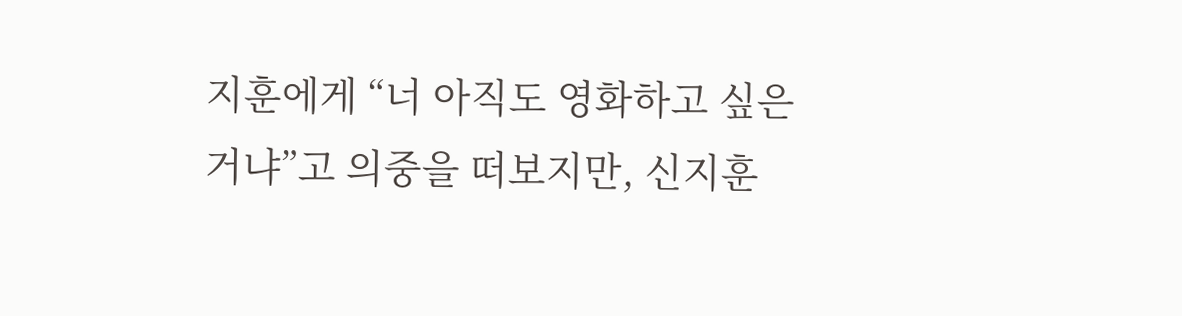지훈에게 “너 아직도 영화하고 싶은 거냐”고 의중을 떠보지만, 신지훈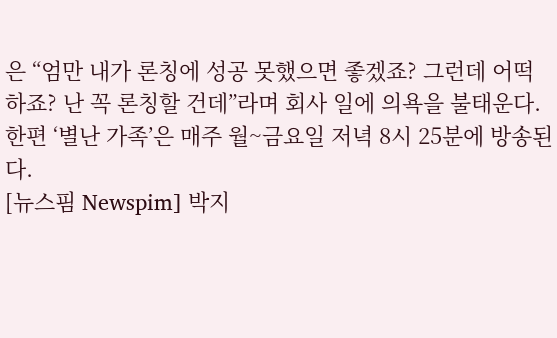은 “엄만 내가 론칭에 성공 못했으면 좋겠죠? 그런데 어떡하죠? 난 꼭 론칭할 건데”라며 회사 일에 의욕을 불태운다.
한편 ‘별난 가족’은 매주 월~금요일 저녁 8시 25분에 방송된다.
[뉴스핌 Newspim] 박지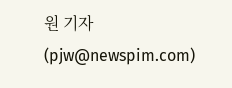원 기자 (pjw@newspim.com)